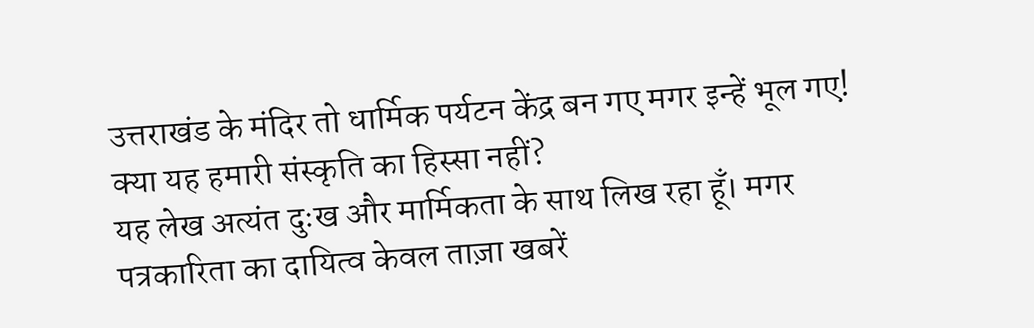उत्तराखंड के मंदिर तो धार्मिक पर्यटन केंद्र बन गए मगर इन्हें भूल गए! क्या यह हमारी संस्कृति का हिस्सा नहीं?
यह लेख अत्यंत दुःख और मार्मिकता के साथ लिख रहा हूँ। मगर पत्रकारिता का दायित्व केवल ताज़ा खबरें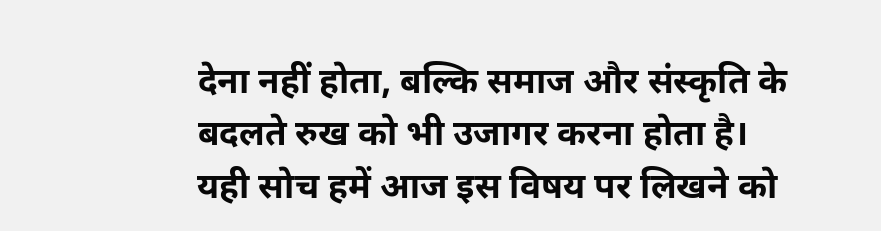देना नहीं होता, बल्कि समाज और संस्कृति के बदलते रुख को भी उजागर करना होता है। यही सोच हमें आज इस विषय पर लिखने को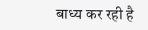बाध्य कर रही है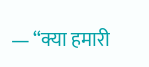— “क्या हमारी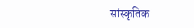सांस्कृतिक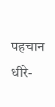पहचान धीरे-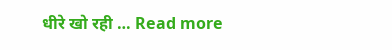धीरे खो रही … Read more